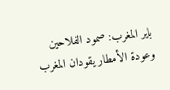باير المغرب: صمود الفلاحين وعودة الأمطار يقودان المغرب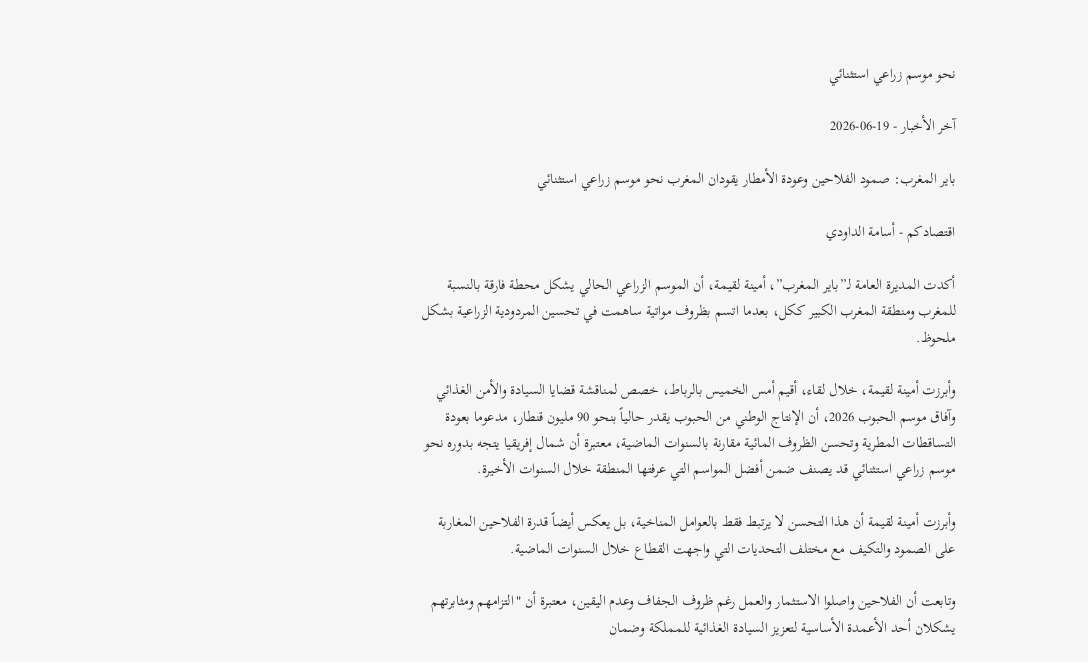نحو موسم زراعي استثنائي

آخر الأخبار - 19-06-2026

باير المغرب: صمود الفلاحين وعودة الأمطار يقودان المغرب نحو موسم زراعي استثنائي

اقتصادكم - أسامة الداودي

أكدت المديرة العامة لـ”باير المغرب”، أمينة لقيمة، أن الموسم الزراعي الحالي يشكل محطة فارقة بالنسبة للمغرب ومنطقة المغرب الكبير ككل، بعدما اتسم بظروف مواتية ساهمت في تحسين المردودية الزراعية بشكل ملحوظ.

وأبرزت أمينة لقيمة، خلال لقاء، أقيم أمس الخميس بالرباط، خصص لمناقشة قضايا السيادة والأمن الغذائي وآفاق موسم الحبوب 2026، أن الإنتاج الوطني من الحبوب يقدر حالياً بنحو 90 مليون قنطار، مدعوما بعودة التساقطات المطرية وتحسن الظروف المائية مقارنة بالسنوات الماضية، معتبرة أن شمال إفريقيا يتجه بدوره نحو موسم زراعي استثنائي قد يصنف ضمن أفضل المواسم التي عرفتها المنطقة خلال السنوات الأخيرة.

وأبرزت أمينة لقيمة أن هذا التحسن لا يرتبط فقط بالعوامل المناخية، بل يعكس أيضاً قدرة الفلاحين المغاربة على الصمود والتكيف مع مختلف التحديات التي واجهت القطاع خلال السنوات الماضية.

وتابعت أن الفلاحين واصلوا الاستثمار والعمل رغم ظروف الجفاف وعدم اليقين، معتبرة أن "التزامهم ومثابرتهم يشكلان أحد الأعمدة الأساسية لتعزيز السيادة الغذائية للمملكة وضمان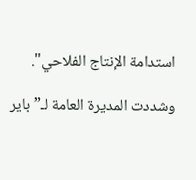استدامة الإنتاج الفلاحي".

وشددت المديرة العامة لـ”باير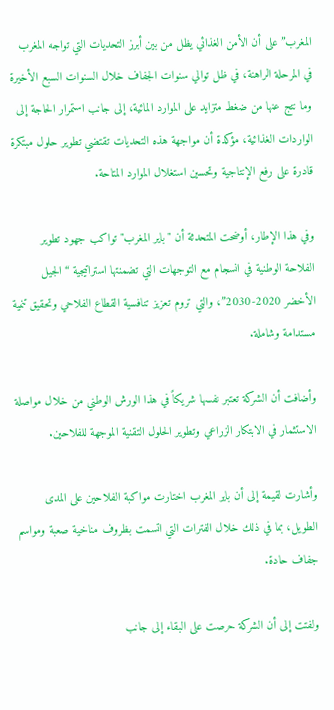المغرب” على أن الأمن الغذائي يظل من بين أبرز التحديات التي تواجه المغرب في المرحلة الراهنة، في ظل توالي سنوات الجفاف خلال السنوات السبع الأخيرة وما نتج عنها من ضغط متزايد على الموارد المائية، إلى جانب استمرار الحاجة إلى الواردات الغذائية، مؤكدة أن مواجهة هذه التحديات تقتضي تطوير حلول مبتكرة قادرة على رفع الإنتاجية وتحسين استغلال الموارد المتاحة.

وفي هذا الإطار، أوضحت المتحدثة أن "باير المغرب" تواكب جهود تطوير الفلاحة الوطنية في انسجام مع التوجهات التي تضمنتها استراتيجية “الجيل الأخضر 2020-2030”، والتي تروم تعزيز تنافسية القطاع الفلاحي وتحقيق تنمية مستدامة وشاملة.

وأضافت أن الشركة تعتبر نفسها شريكاً في هذا الورش الوطني من خلال مواصلة الاستثمار في الابتكار الزراعي وتطوير الحلول التقنية الموجهة للفلاحين.

وأشارت لقيمة إلى أن باير المغرب اختارت مواكبة الفلاحين على المدى الطويل، بما في ذلك خلال الفترات التي اتسمت بظروف مناخية صعبة ومواسم جفاف حادة.

ولفتت إلى أن الشركة حرصت على البقاء إلى جانب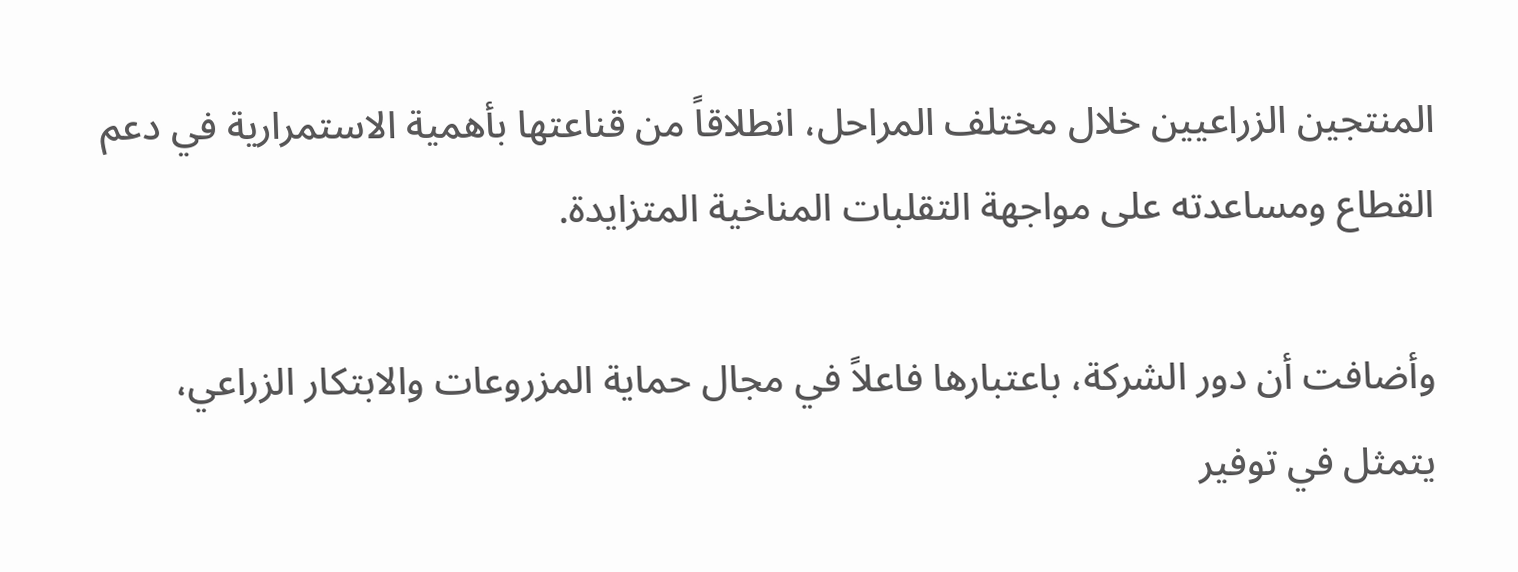المنتجين الزراعيين خلال مختلف المراحل، انطلاقاً من قناعتها بأهمية الاستمرارية في دعم القطاع ومساعدته على مواجهة التقلبات المناخية المتزايدة.

وأضافت أن دور الشركة، باعتبارها فاعلاً في مجال حماية المزروعات والابتكار الزراعي، يتمثل في توفير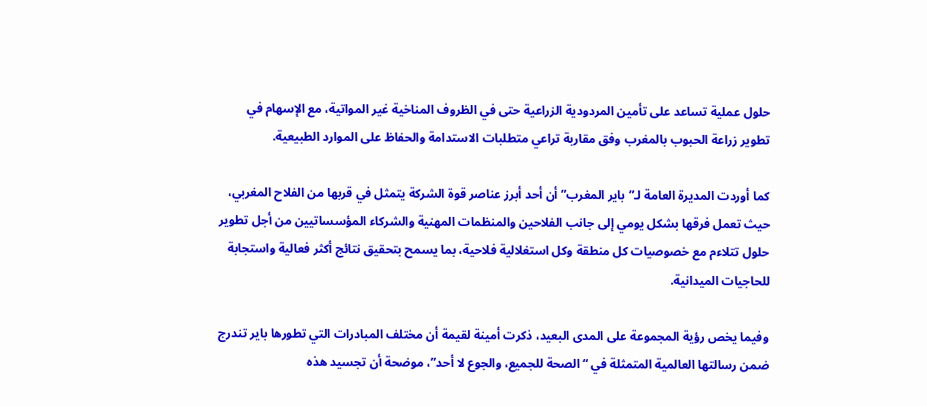حلول عملية تساعد على تأمين المردودية الزراعية حتى في الظروف المناخية غير المواتية، مع الإسهام في تطوير زراعة الحبوب بالمغرب وفق مقاربة تراعي متطلبات الاستدامة والحفاظ على الموارد الطبيعية.

كما أوردت المديرة العامة لـ”باير المغرب” أن أحد أبرز عناصر قوة الشركة يتمثل في قربها من الفلاح المغربي، حيث تعمل فرقها بشكل يومي إلى جانب الفلاحين والمنظمات المهنية والشركاء المؤسساتيين من أجل تطوير حلول تتلاءم مع خصوصيات كل منطقة وكل استغلالية فلاحية، بما يسمح بتحقيق نتائج أكثر فعالية واستجابة للحاجيات الميدانية.

وفيما يخص رؤية المجموعة على المدى البعيد، ذكرت أمينة لقيمة أن مختلف المبادرات التي تطورها باير تندرج ضمن رسالتها العالمية المتمثلة في “الصحة للجميع، والجوع لا أحد”، موضحة أن تجسيد هذه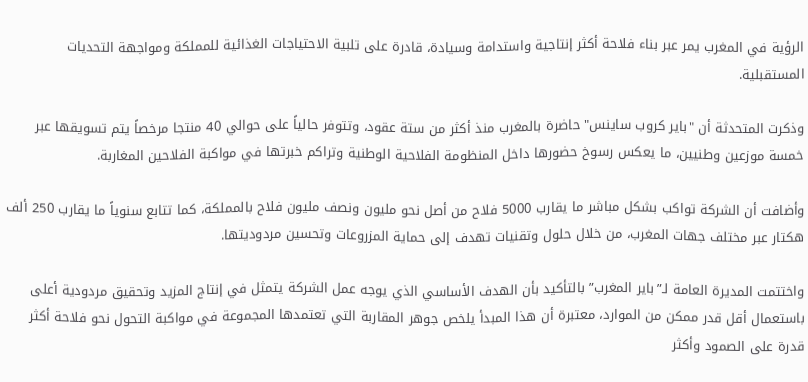الرؤية في المغرب يمر عبر بناء فلاحة أكثر إنتاجية واستدامة وسيادة، قادرة على تلبية الاحتياجات الغذائية للمملكة ومواجهة التحديات المستقبلية.

وذكرت المتحدثة أن "باير كروب ساينس" حاضرة بالمغرب منذ أكثر من ستة عقود، وتتوفر حالياً على حوالي 40 منتجا مرخصاً يتم تسويقها عبر خمسة موزعين وطنيين، ما يعكس رسوخ حضورها داخل المنظومة الفلاحية الوطنية وتراكم خبرتها في مواكبة الفلاحين المغاربة.

وأضافت أن الشركة تواكب بشكل مباشر ما يقارب 5000 فلاح من أصل نحو مليون ونصف مليون فلاح بالمملكة، كما تتابع سنوياً ما يقارب 250 ألف هكتار عبر مختلف جهات المغرب، من خلال حلول وتقنيات تهدف إلى حماية المزروعات وتحسين مردوديتها.

واختتمت المديرة العامة لـ”باير المغرب” بالتأكيد بأن الهدف الأساسي الذي يوجه عمل الشركة يتمثل في إنتاج المزيد وتحقيق مردودية أعلى باستعمال أقل قدر ممكن من الموارد، معتبرة أن هذا المبدأ يلخص جوهر المقاربة التي تعتمدها المجموعة في مواكبة التحول نحو فلاحة أكثر قدرة على الصمود وأكثر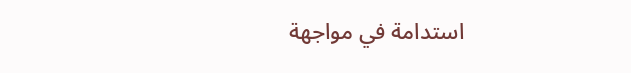استدامة في مواجهة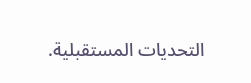التحديات المستقبلية.